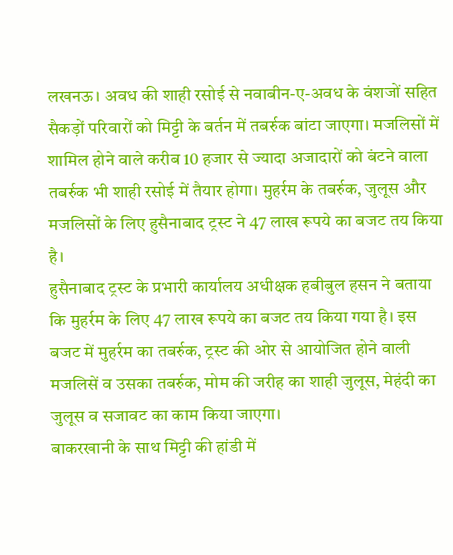लखनऊ। अवध की शाही रसोई से नवाबीन-ए-अवध के वंशजों सहित सैकड़ों परिवारों को मिट्टी के बर्तन में तबर्रुक बांटा जाएगा। मजलिसों में शामिल होने वाले करीब 10 हजार से ज्यादा अजादारों को बंटने वाला तबर्रुक भी शाही रसोई में तैयार होगा। मुहर्रम के तबर्रुक, जुलूस और मजलिसों के लिए हुसैनाबाद ट्रस्ट ने 47 लाख रूपये का बजट तय किया है।
हुसैनाबाद ट्रस्ट के प्रभारी कार्यालय अधीक्षक हबीबुल हसन ने बताया कि मुहर्रम के लिए 47 लाख रूपये का बजट तय किया गया है। इस बजट में मुहर्रम का तबर्रुक, ट्रस्ट की ओर से आयोजित होने वाली मजलिसें व उसका तबर्रुक, मोम की जरीह का शाही जुलूस, मेहंदी का जुलूस व सजावट का काम किया जाएगा।
बाकरखानी के साथ मिट्टी की हांडी में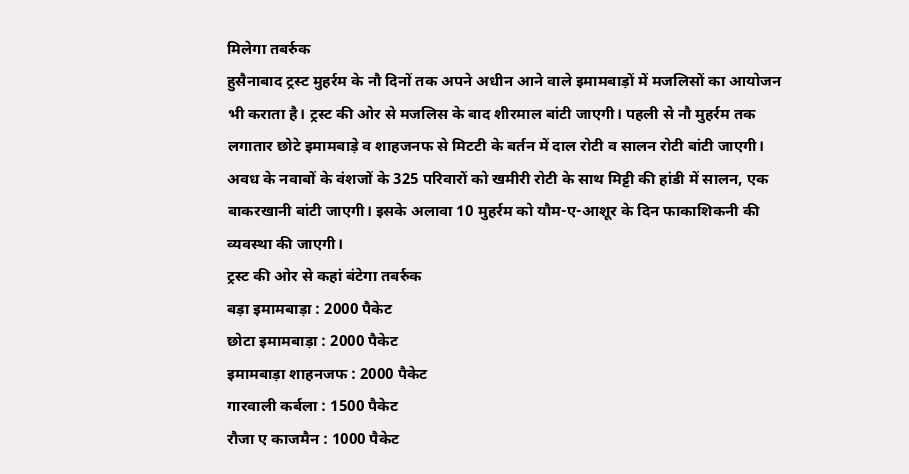मिलेगा तबर्रुक
हुसैनाबाद ट्रस्ट मुहर्रम के नौ दिनों तक अपने अधीन आने वाले इमामबाड़ों में मजलिसों का आयोजन भी कराता है। ट्रस्ट की ओर से मजलिस के बाद शीरमाल बांटी जाएगी। पहली से नौ मुहर्रम तक लगातार छोटे इमामबाड़े व शाहजनफ से मिटटी के बर्तन में दाल रोटी व सालन रोटी बांटी जाएगी। अवध के नवाबों के वंशजों के 325 परिवारों को खमीरी रोटी के साथ मिट्टी की हांडी में सालन, एक बाकरखानी बांटी जाएगी। इसके अलावा 10 मुहर्रम को यौम-ए-आशूर के दिन फाकाशिकनी की व्यवस्था की जाएगी।
ट्रस्ट की ओर से कहां बंटेगा तबर्रुक
बड़ा इमामबाड़ा : 2000 पैकेट
छोटा इमामबाड़ा : 2000 पैकेट
इमामबाड़ा शाहनजफ : 2000 पैकेट
गारवाली कर्बला : 1500 पैकेट
रौजा ए काजमैन : 1000 पैकेट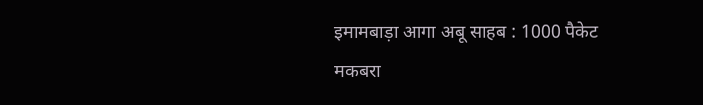इमामबाड़ा आगा अबू साहब : 1000 पैकेट
मकबरा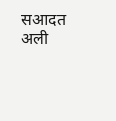सआदत अली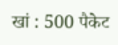खां : 500 पैकेट